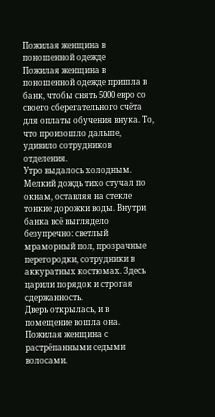Пожилая женщина в поношенной одежде
Пожилая женщина в поношенной одежде пришла в банк, чтобы снять 5000 евро со своего сберегательного счёта для оплаты обучения внука. То, что произошло дальше, удивило сотрудников отделения.
Утро выдалось холодным. Мелкий дождь тихо стучал по окнам, оставляя на стекле тонкие дорожки воды. Внутри банка всё выглядело безупречно: светлый мраморный пол, прозрачные перегородки, сотрудники в аккуратных костюмах. Здесь царили порядок и строгая сдержанность.
Дверь открылась, и в помещение вошла она.
Пожилая женщина с растрёпанными седыми волосами.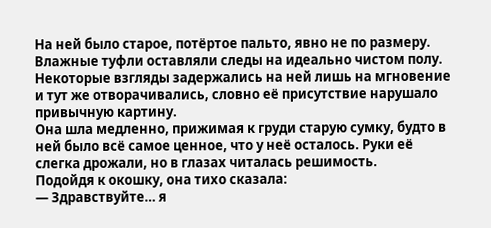На ней было старое, потёртое пальто, явно не по размеру. Влажные туфли оставляли следы на идеально чистом полу.
Некоторые взгляды задержались на ней лишь на мгновение и тут же отворачивались, словно её присутствие нарушало привычную картину.
Она шла медленно, прижимая к груди старую сумку, будто в ней было всё самое ценное, что у неё осталось. Руки её слегка дрожали, но в глазах читалась решимость.
Подойдя к окошку, она тихо сказала:
— Здравствуйте… я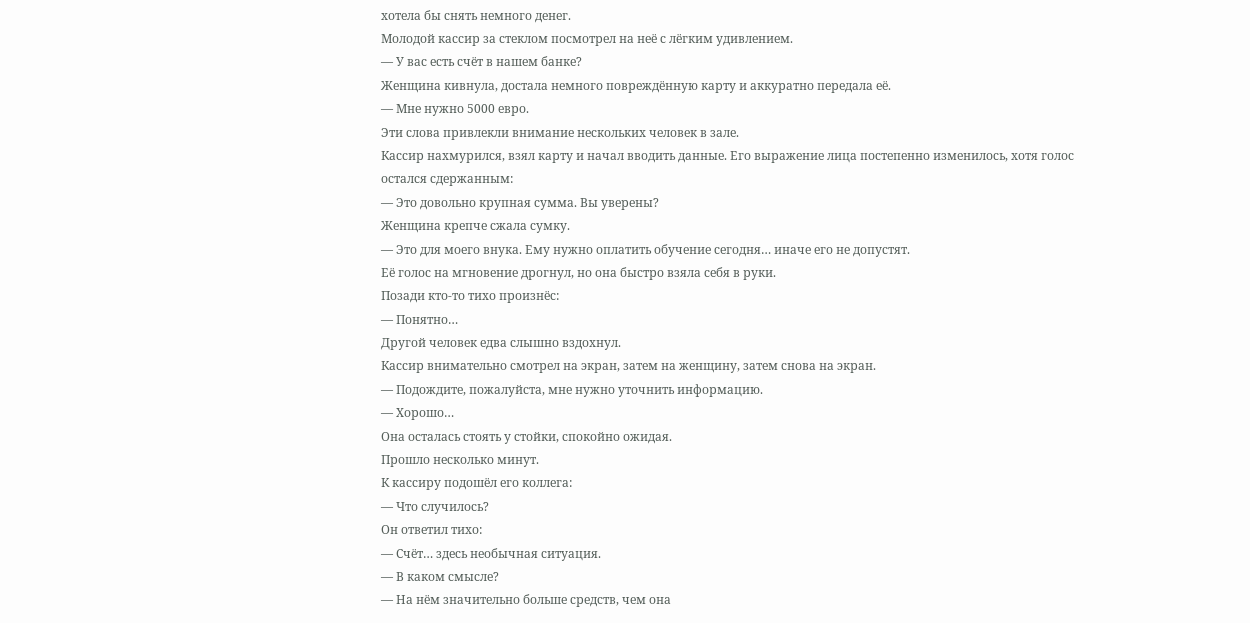хотела бы снять немного денег.
Молодой кассир за стеклом посмотрел на неё с лёгким удивлением.
— У вас есть счёт в нашем банке?
Женщина кивнула, достала немного повреждённую карту и аккуратно передала её.
— Мне нужно 5000 евро.
Эти слова привлекли внимание нескольких человек в зале.
Кассир нахмурился, взял карту и начал вводить данные. Его выражение лица постепенно изменилось, хотя голос остался сдержанным:
— Это довольно крупная сумма. Вы уверены?
Женщина крепче сжала сумку.
— Это для моего внука. Ему нужно оплатить обучение сегодня… иначе его не допустят.
Её голос на мгновение дрогнул, но она быстро взяла себя в руки.
Позади кто-то тихо произнёс:
— Понятно…
Другой человек едва слышно вздохнул.
Кассир внимательно смотрел на экран, затем на женщину, затем снова на экран.
— Подождите, пожалуйста, мне нужно уточнить информацию.
— Хорошо…
Она осталась стоять у стойки, спокойно ожидая.
Прошло несколько минут.
К кассиру подошёл его коллега:
— Что случилось?
Он ответил тихо:
— Счёт… здесь необычная ситуация.
— В каком смысле?
— На нём значительно больше средств, чем она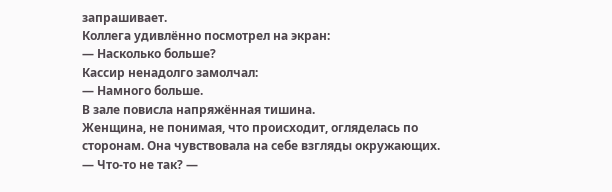запрашивает.
Коллега удивлённо посмотрел на экран:
— Насколько больше?
Кассир ненадолго замолчал:
— Намного больше.
В зале повисла напряжённая тишина.
Женщина, не понимая, что происходит, огляделась по сторонам. Она чувствовала на себе взгляды окружающих.
— Что-то не так? —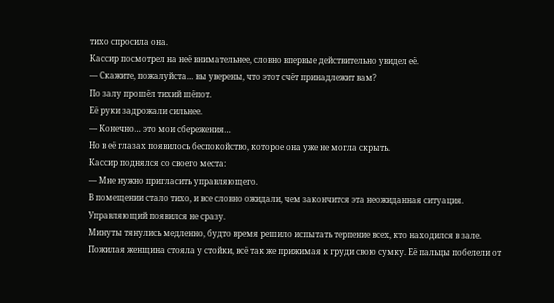тихо спросила она.
Кассир посмотрел на неё внимательнее, словно впервые действительно увидел её.
— Скажите, пожалуйста… вы уверены, что этот счёт принадлежит вам?
По залу прошёл тихий шёпот.
Её руки задрожали сильнее.
— Конечно… это мои сбережения…
Но в её глазах появилось беспокойство, которое она уже не могла скрыть.
Кассир поднялся со своего места:
— Мне нужно пригласить управляющего.
В помещении стало тихо, и все словно ожидали, чем закончится эта неожиданная ситуация.
Управляющий появился не сразу.
Минуты тянулись медленно, будто время решило испытать терпение всех, кто находился в зале. Пожилая женщина стояла у стойки, всё так же прижимая к груди свою сумку. Её пальцы побелели от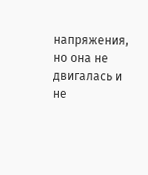напряжения, но она не двигалась и не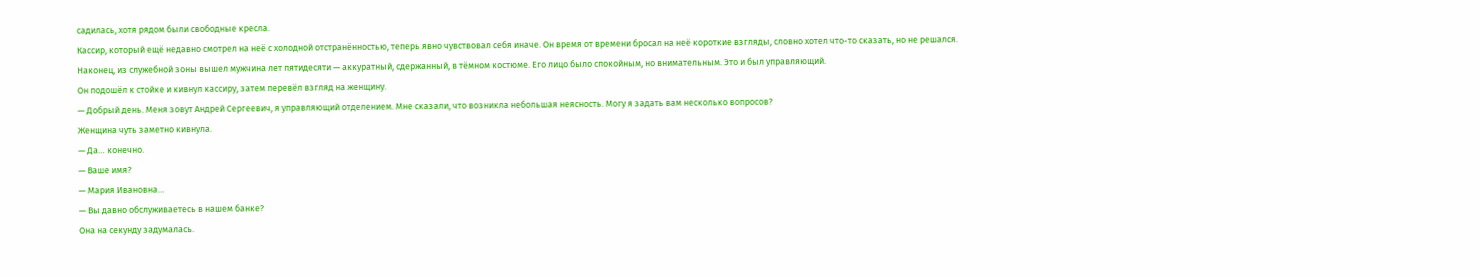садилась, хотя рядом были свободные кресла.
Кассир, который ещё недавно смотрел на неё с холодной отстранённостью, теперь явно чувствовал себя иначе. Он время от времени бросал на неё короткие взгляды, словно хотел что-то сказать, но не решался.
Наконец, из служебной зоны вышел мужчина лет пятидесяти — аккуратный, сдержанный, в тёмном костюме. Его лицо было спокойным, но внимательным. Это и был управляющий.
Он подошёл к стойке и кивнул кассиру, затем перевёл взгляд на женщину.
— Добрый день. Меня зовут Андрей Сергеевич, я управляющий отделением. Мне сказали, что возникла небольшая неясность. Могу я задать вам несколько вопросов?
Женщина чуть заметно кивнула.
— Да… конечно.
— Ваше имя?
— Мария Ивановна…
— Вы давно обслуживаетесь в нашем банке?
Она на секунду задумалась.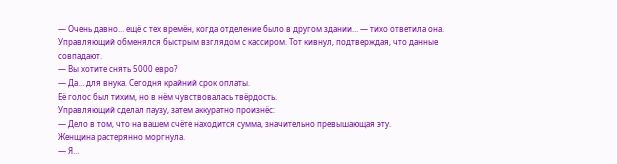— Очень давно… ещё с тех времён, когда отделение было в другом здании… — тихо ответила она.
Управляющий обменялся быстрым взглядом с кассиром. Тот кивнул, подтверждая, что данные совпадают.
— Вы хотите снять 5000 евро?
— Да… для внука. Сегодня крайний срок оплаты.
Её голос был тихим, но в нём чувствовалась твёрдость.
Управляющий сделал паузу, затем аккуратно произнёс:
— Дело в том, что на вашем счёте находится сумма, значительно превышающая эту.
Женщина растерянно моргнула.
— Я…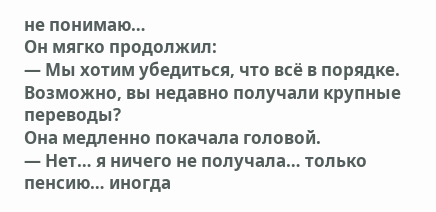не понимаю…
Он мягко продолжил:
— Мы хотим убедиться, что всё в порядке. Возможно, вы недавно получали крупные переводы?
Она медленно покачала головой.
— Нет… я ничего не получала… только пенсию… иногда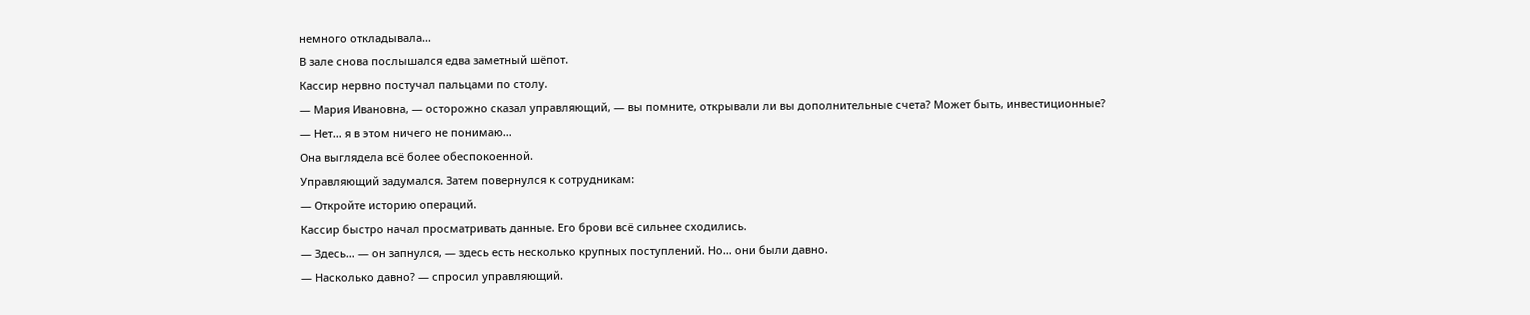немного откладывала…
В зале снова послышался едва заметный шёпот.
Кассир нервно постучал пальцами по столу.
— Мария Ивановна, — осторожно сказал управляющий, — вы помните, открывали ли вы дополнительные счета? Может быть, инвестиционные?
— Нет… я в этом ничего не понимаю…
Она выглядела всё более обеспокоенной.
Управляющий задумался. Затем повернулся к сотрудникам:
— Откройте историю операций.
Кассир быстро начал просматривать данные. Его брови всё сильнее сходились.
— Здесь… — он запнулся, — здесь есть несколько крупных поступлений. Но… они были давно.
— Насколько давно? — спросил управляющий.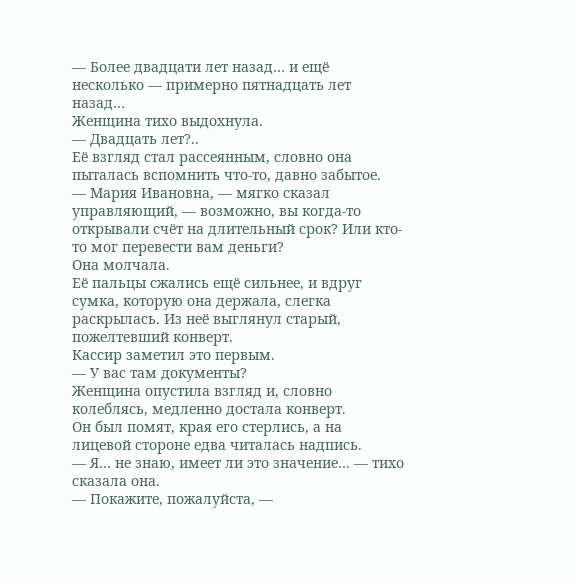— Более двадцати лет назад… и ещё несколько — примерно пятнадцать лет назад…
Женщина тихо выдохнула.
— Двадцать лет?..
Её взгляд стал рассеянным, словно она пыталась вспомнить что-то, давно забытое.
— Мария Ивановна, — мягко сказал управляющий, — возможно, вы когда-то открывали счёт на длительный срок? Или кто-то мог перевести вам деньги?
Она молчала.
Её пальцы сжались ещё сильнее, и вдруг сумка, которую она держала, слегка раскрылась. Из неё выглянул старый, пожелтевший конверт.
Кассир заметил это первым.
— У вас там документы?
Женщина опустила взгляд и, словно колеблясь, медленно достала конверт.
Он был помят, края его стерлись, а на лицевой стороне едва читалась надпись.
— Я… не знаю, имеет ли это значение… — тихо сказала она.
— Покажите, пожалуйста, —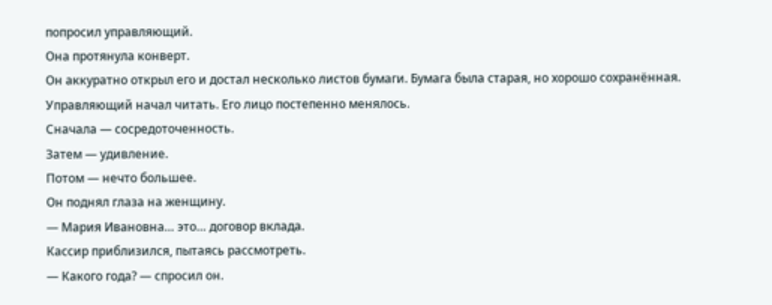попросил управляющий.
Она протянула конверт.
Он аккуратно открыл его и достал несколько листов бумаги. Бумага была старая, но хорошо сохранённая.
Управляющий начал читать. Его лицо постепенно менялось.
Сначала — сосредоточенность.
Затем — удивление.
Потом — нечто большее.
Он поднял глаза на женщину.
— Мария Ивановна… это… договор вклада.
Кассир приблизился, пытаясь рассмотреть.
— Какого года? — спросил он.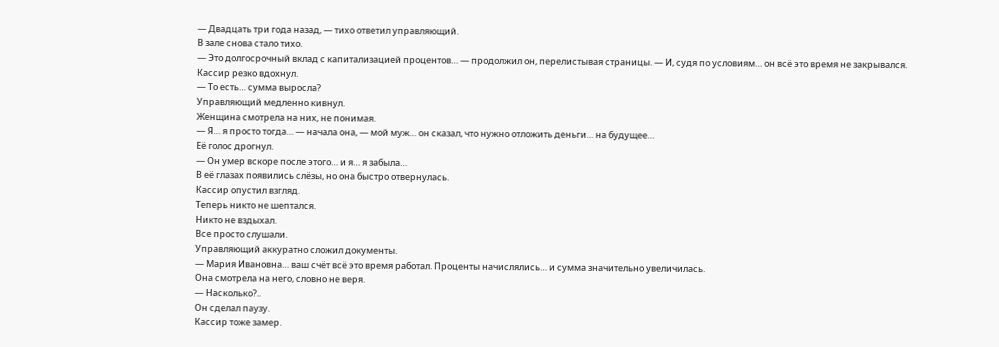— Двадцать три года назад, — тихо ответил управляющий.
В зале снова стало тихо.
— Это долгосрочный вклад с капитализацией процентов… — продолжил он, перелистывая страницы. — И, судя по условиям… он всё это время не закрывался.
Кассир резко вдохнул.
— То есть… сумма выросла?
Управляющий медленно кивнул.
Женщина смотрела на них, не понимая.
— Я… я просто тогда… — начала она, — мой муж… он сказал, что нужно отложить деньги… на будущее…
Её голос дрогнул.
— Он умер вскоре после этого… и я… я забыла…
В её глазах появились слёзы, но она быстро отвернулась.
Кассир опустил взгляд.
Теперь никто не шептался.
Никто не вздыхал.
Все просто слушали.
Управляющий аккуратно сложил документы.
— Мария Ивановна… ваш счёт всё это время работал. Проценты начислялись… и сумма значительно увеличилась.
Она смотрела на него, словно не веря.
— Насколько?..
Он сделал паузу.
Кассир тоже замер.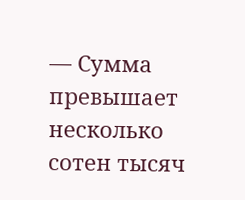— Сумма превышает несколько сотен тысяч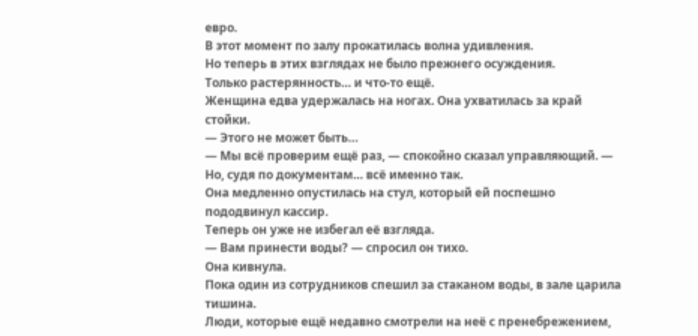евро.
В этот момент по залу прокатилась волна удивления.
Но теперь в этих взглядах не было прежнего осуждения.
Только растерянность… и что-то ещё.
Женщина едва удержалась на ногах. Она ухватилась за край стойки.
— Этого не может быть…
— Мы всё проверим ещё раз, — спокойно сказал управляющий. — Но, судя по документам… всё именно так.
Она медленно опустилась на стул, который ей поспешно пододвинул кассир.
Теперь он уже не избегал её взгляда.
— Вам принести воды? — спросил он тихо.
Она кивнула.
Пока один из сотрудников спешил за стаканом воды, в зале царила тишина.
Люди, которые ещё недавно смотрели на неё с пренебрежением,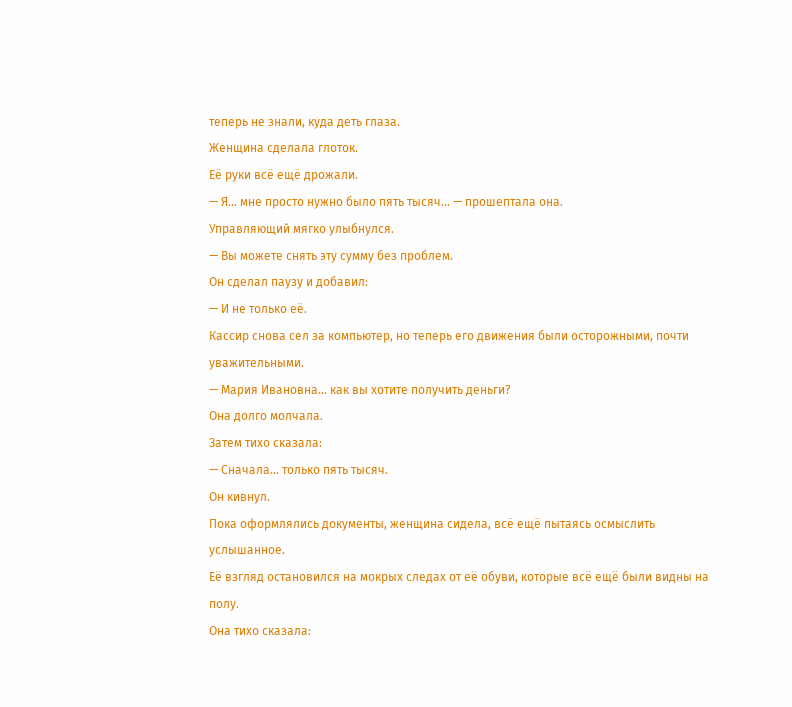теперь не знали, куда деть глаза.
Женщина сделала глоток.
Её руки всё ещё дрожали.
— Я… мне просто нужно было пять тысяч… — прошептала она.
Управляющий мягко улыбнулся.
— Вы можете снять эту сумму без проблем.
Он сделал паузу и добавил:
— И не только её.
Кассир снова сел за компьютер, но теперь его движения были осторожными, почти уважительными.
— Мария Ивановна… как вы хотите получить деньги?
Она долго молчала.
Затем тихо сказала:
— Сначала… только пять тысяч.
Он кивнул.
Пока оформлялись документы, женщина сидела, всё ещё пытаясь осмыслить услышанное.
Её взгляд остановился на мокрых следах от её обуви, которые всё ещё были видны на полу.
Она тихо сказала: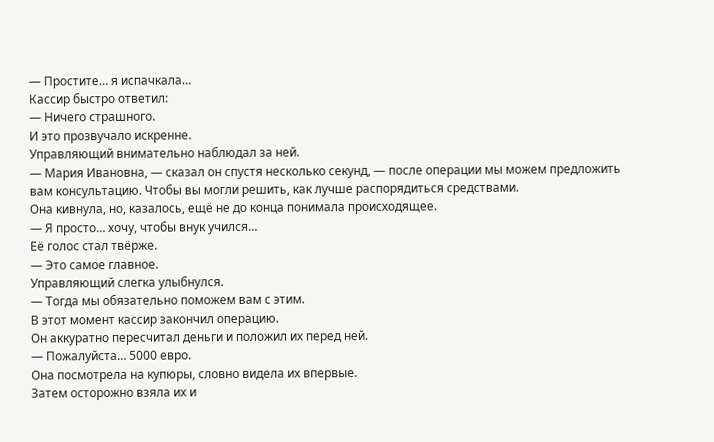— Простите… я испачкала…
Кассир быстро ответил:
— Ничего страшного.
И это прозвучало искренне.
Управляющий внимательно наблюдал за ней.
— Мария Ивановна, — сказал он спустя несколько секунд, — после операции мы можем предложить вам консультацию. Чтобы вы могли решить, как лучше распорядиться средствами.
Она кивнула, но, казалось, ещё не до конца понимала происходящее.
— Я просто… хочу, чтобы внук учился…
Её голос стал твёрже.
— Это самое главное.
Управляющий слегка улыбнулся.
— Тогда мы обязательно поможем вам с этим.
В этот момент кассир закончил операцию.
Он аккуратно пересчитал деньги и положил их перед ней.
— Пожалуйста… 5000 евро.
Она посмотрела на купюры, словно видела их впервые.
Затем осторожно взяла их и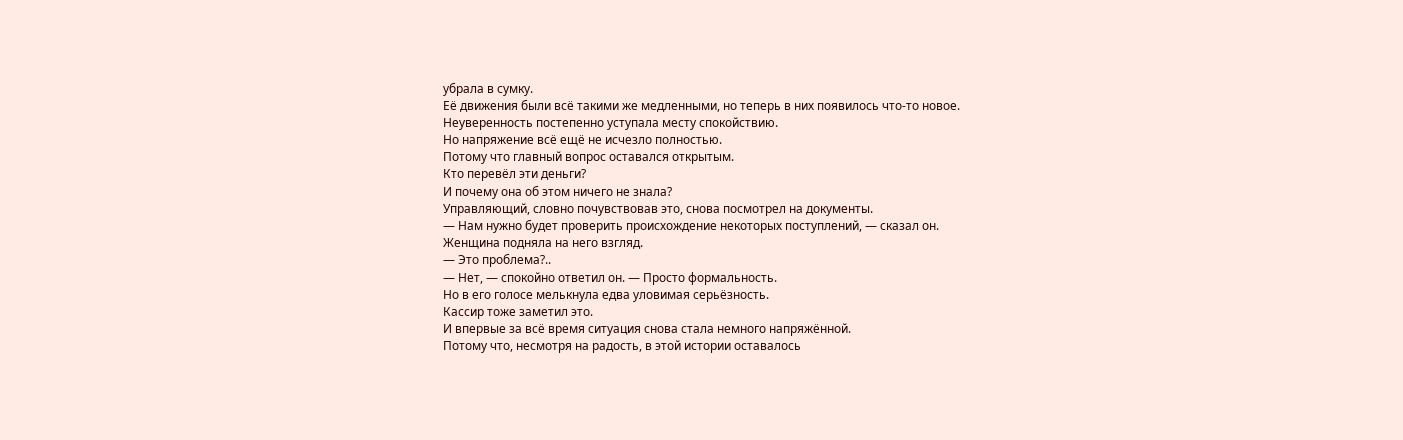убрала в сумку.
Её движения были всё такими же медленными, но теперь в них появилось что-то новое.
Неуверенность постепенно уступала месту спокойствию.
Но напряжение всё ещё не исчезло полностью.
Потому что главный вопрос оставался открытым.
Кто перевёл эти деньги?
И почему она об этом ничего не знала?
Управляющий, словно почувствовав это, снова посмотрел на документы.
— Нам нужно будет проверить происхождение некоторых поступлений, — сказал он.
Женщина подняла на него взгляд.
— Это проблема?..
— Нет, — спокойно ответил он. — Просто формальность.
Но в его голосе мелькнула едва уловимая серьёзность.
Кассир тоже заметил это.
И впервые за всё время ситуация снова стала немного напряжённой.
Потому что, несмотря на радость, в этой истории оставалось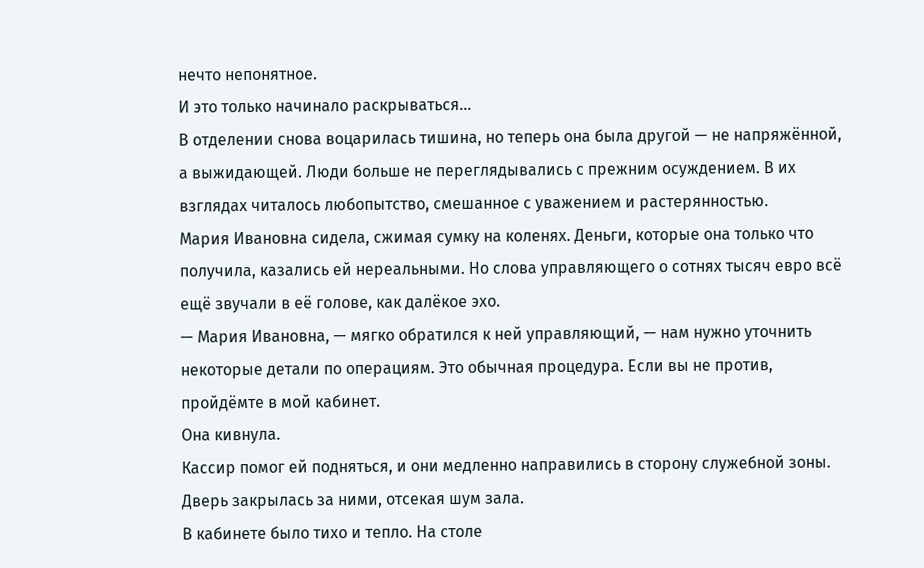нечто непонятное.
И это только начинало раскрываться…
В отделении снова воцарилась тишина, но теперь она была другой — не напряжённой, а выжидающей. Люди больше не переглядывались с прежним осуждением. В их взглядах читалось любопытство, смешанное с уважением и растерянностью.
Мария Ивановна сидела, сжимая сумку на коленях. Деньги, которые она только что получила, казались ей нереальными. Но слова управляющего о сотнях тысяч евро всё ещё звучали в её голове, как далёкое эхо.
— Мария Ивановна, — мягко обратился к ней управляющий, — нам нужно уточнить некоторые детали по операциям. Это обычная процедура. Если вы не против, пройдёмте в мой кабинет.
Она кивнула.
Кассир помог ей подняться, и они медленно направились в сторону служебной зоны. Дверь закрылась за ними, отсекая шум зала.
В кабинете было тихо и тепло. На столе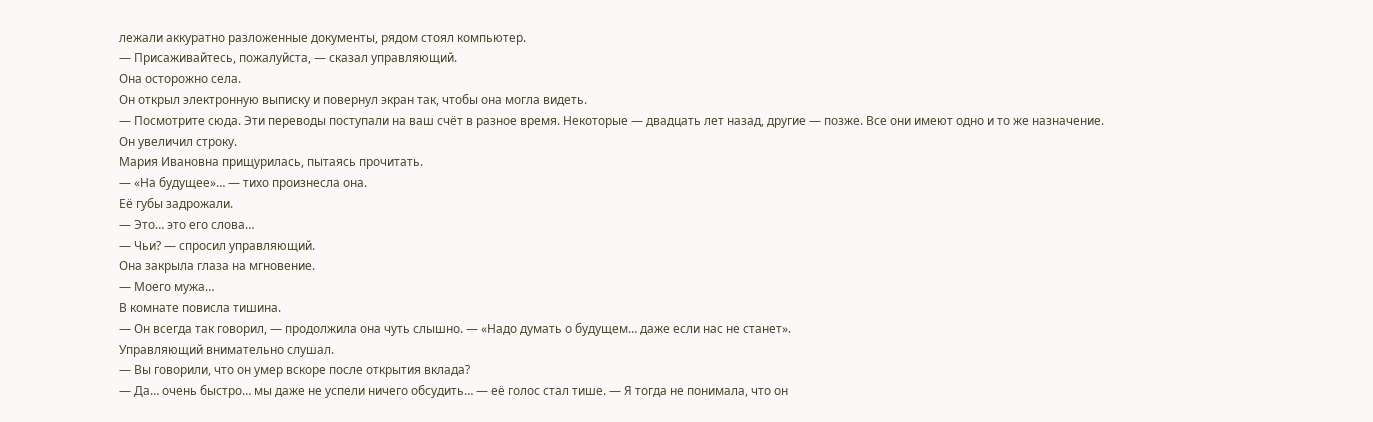лежали аккуратно разложенные документы, рядом стоял компьютер.
— Присаживайтесь, пожалуйста, — сказал управляющий.
Она осторожно села.
Он открыл электронную выписку и повернул экран так, чтобы она могла видеть.
— Посмотрите сюда. Эти переводы поступали на ваш счёт в разное время. Некоторые — двадцать лет назад, другие — позже. Все они имеют одно и то же назначение.
Он увеличил строку.
Мария Ивановна прищурилась, пытаясь прочитать.
— «На будущее»… — тихо произнесла она.
Её губы задрожали.
— Это… это его слова…
— Чьи? — спросил управляющий.
Она закрыла глаза на мгновение.
— Моего мужа…
В комнате повисла тишина.
— Он всегда так говорил, — продолжила она чуть слышно. — «Надо думать о будущем… даже если нас не станет».
Управляющий внимательно слушал.
— Вы говорили, что он умер вскоре после открытия вклада?
— Да… очень быстро… мы даже не успели ничего обсудить… — её голос стал тише. — Я тогда не понимала, что он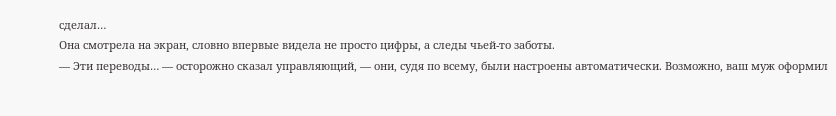сделал…
Она смотрела на экран, словно впервые видела не просто цифры, а следы чьей-то заботы.
— Эти переводы… — осторожно сказал управляющий, — они, судя по всему, были настроены автоматически. Возможно, ваш муж оформил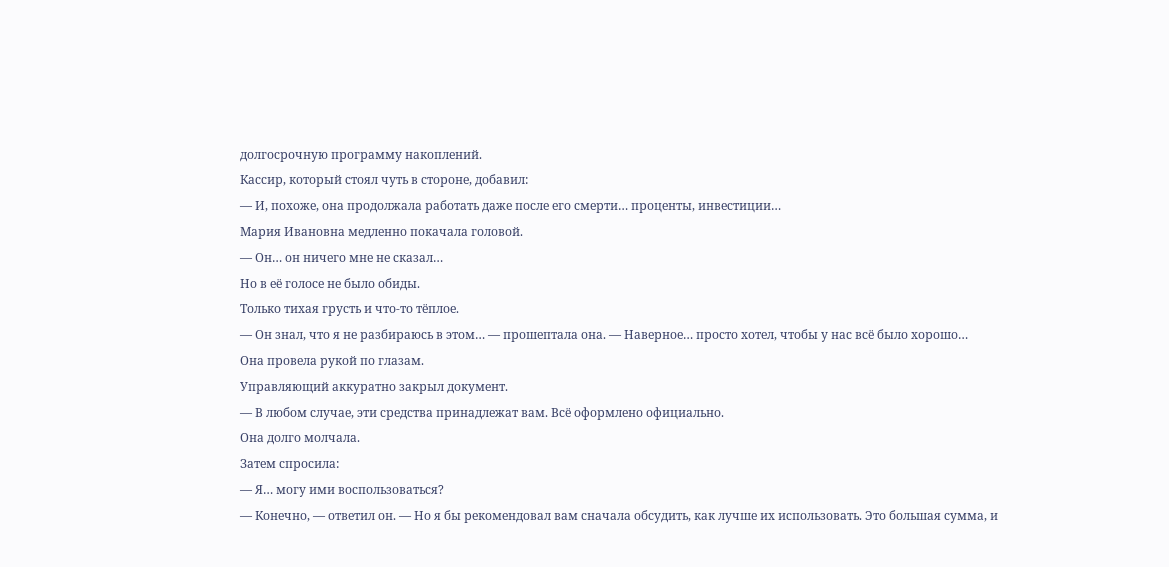долгосрочную программу накоплений.
Кассир, который стоял чуть в стороне, добавил:
— И, похоже, она продолжала работать даже после его смерти… проценты, инвестиции…
Мария Ивановна медленно покачала головой.
— Он… он ничего мне не сказал…
Но в её голосе не было обиды.
Только тихая грусть и что-то тёплое.
— Он знал, что я не разбираюсь в этом… — прошептала она. — Наверное… просто хотел, чтобы у нас всё было хорошо…
Она провела рукой по глазам.
Управляющий аккуратно закрыл документ.
— В любом случае, эти средства принадлежат вам. Всё оформлено официально.
Она долго молчала.
Затем спросила:
— Я… могу ими воспользоваться?
— Конечно, — ответил он. — Но я бы рекомендовал вам сначала обсудить, как лучше их использовать. Это большая сумма, и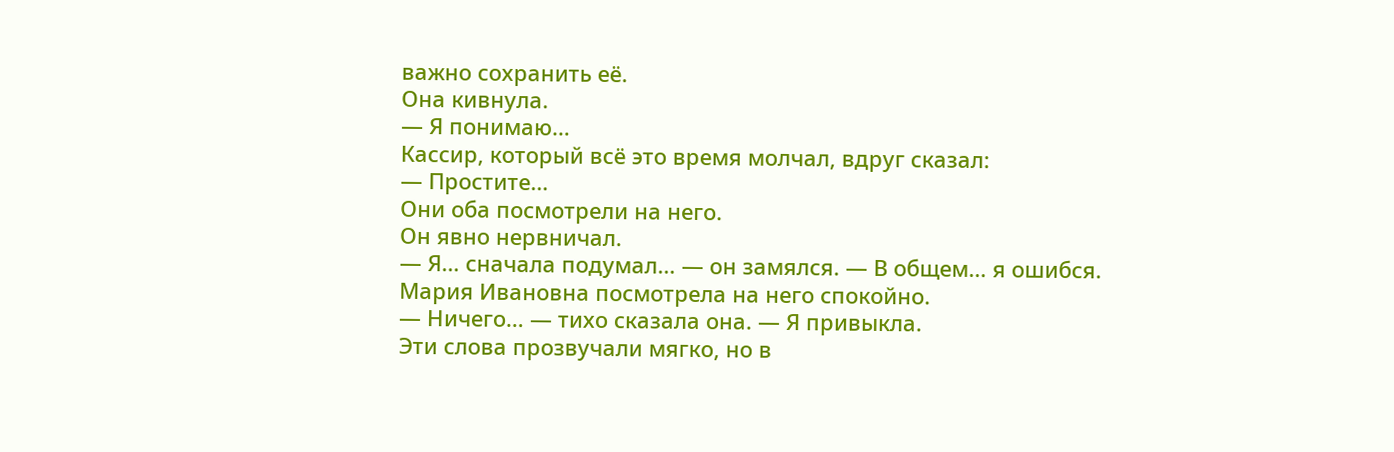важно сохранить её.
Она кивнула.
— Я понимаю…
Кассир, который всё это время молчал, вдруг сказал:
— Простите…
Они оба посмотрели на него.
Он явно нервничал.
— Я… сначала подумал… — он замялся. — В общем… я ошибся.
Мария Ивановна посмотрела на него спокойно.
— Ничего… — тихо сказала она. — Я привыкла.
Эти слова прозвучали мягко, но в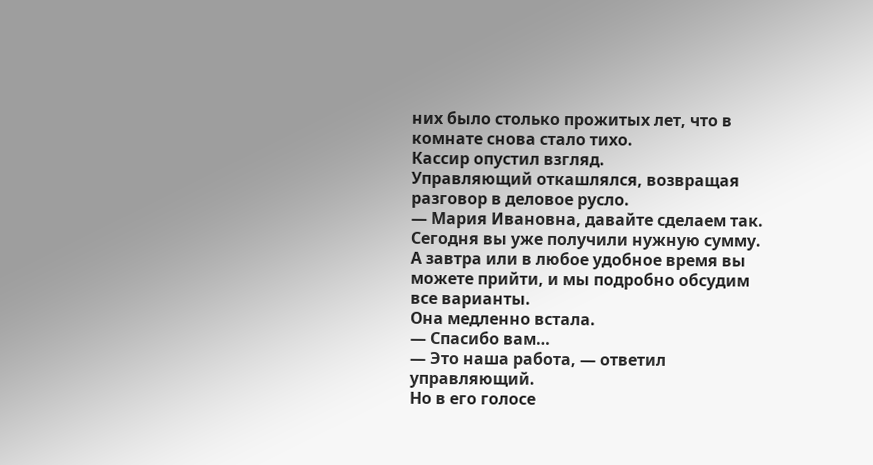них было столько прожитых лет, что в комнате снова стало тихо.
Кассир опустил взгляд.
Управляющий откашлялся, возвращая разговор в деловое русло.
— Мария Ивановна, давайте сделаем так. Сегодня вы уже получили нужную сумму. А завтра или в любое удобное время вы можете прийти, и мы подробно обсудим все варианты.
Она медленно встала.
— Спасибо вам…
— Это наша работа, — ответил управляющий.
Но в его голосе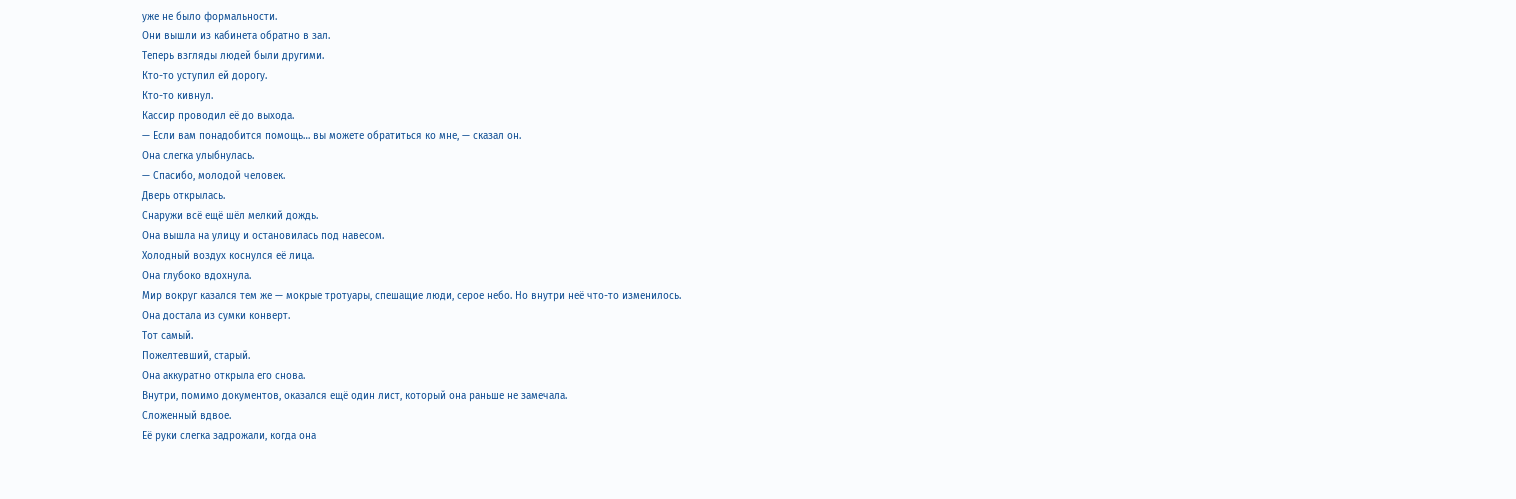уже не было формальности.
Они вышли из кабинета обратно в зал.
Теперь взгляды людей были другими.
Кто-то уступил ей дорогу.
Кто-то кивнул.
Кассир проводил её до выхода.
— Если вам понадобится помощь… вы можете обратиться ко мне, — сказал он.
Она слегка улыбнулась.
— Спасибо, молодой человек.
Дверь открылась.
Снаружи всё ещё шёл мелкий дождь.
Она вышла на улицу и остановилась под навесом.
Холодный воздух коснулся её лица.
Она глубоко вдохнула.
Мир вокруг казался тем же — мокрые тротуары, спешащие люди, серое небо. Но внутри неё что-то изменилось.
Она достала из сумки конверт.
Тот самый.
Пожелтевший, старый.
Она аккуратно открыла его снова.
Внутри, помимо документов, оказался ещё один лист, который она раньше не замечала.
Сложенный вдвое.
Её руки слегка задрожали, когда она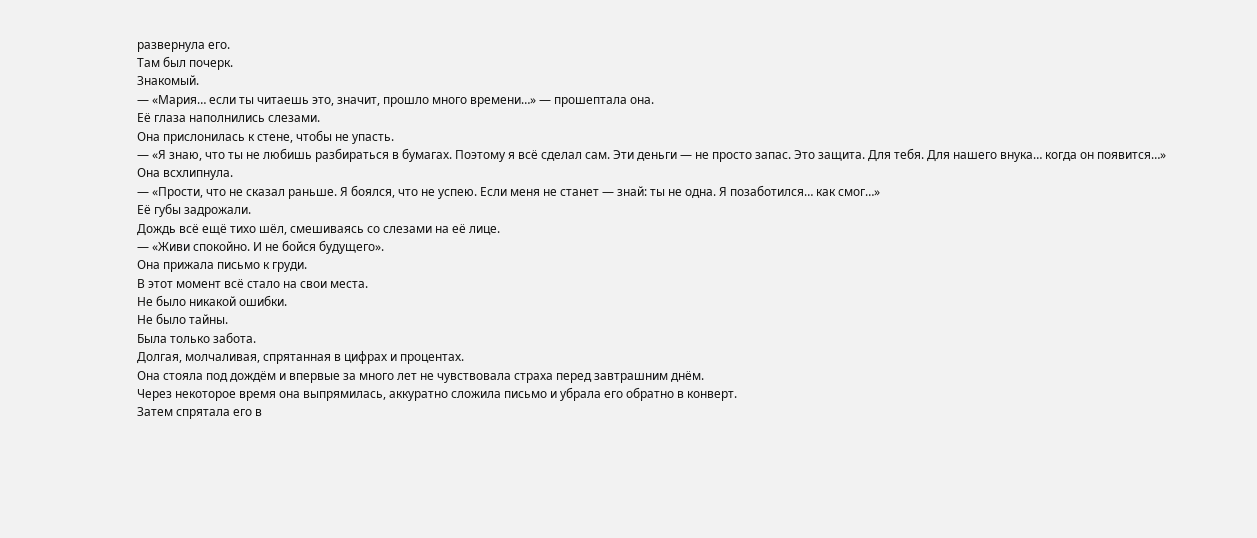развернула его.
Там был почерк.
Знакомый.
— «Мария… если ты читаешь это, значит, прошло много времени…» — прошептала она.
Её глаза наполнились слезами.
Она прислонилась к стене, чтобы не упасть.
— «Я знаю, что ты не любишь разбираться в бумагах. Поэтому я всё сделал сам. Эти деньги — не просто запас. Это защита. Для тебя. Для нашего внука… когда он появится…»
Она всхлипнула.
— «Прости, что не сказал раньше. Я боялся, что не успею. Если меня не станет — знай: ты не одна. Я позаботился… как смог…»
Её губы задрожали.
Дождь всё ещё тихо шёл, смешиваясь со слезами на её лице.
— «Живи спокойно. И не бойся будущего».
Она прижала письмо к груди.
В этот момент всё стало на свои места.
Не было никакой ошибки.
Не было тайны.
Была только забота.
Долгая, молчаливая, спрятанная в цифрах и процентах.
Она стояла под дождём и впервые за много лет не чувствовала страха перед завтрашним днём.
Через некоторое время она выпрямилась, аккуратно сложила письмо и убрала его обратно в конверт.
Затем спрятала его в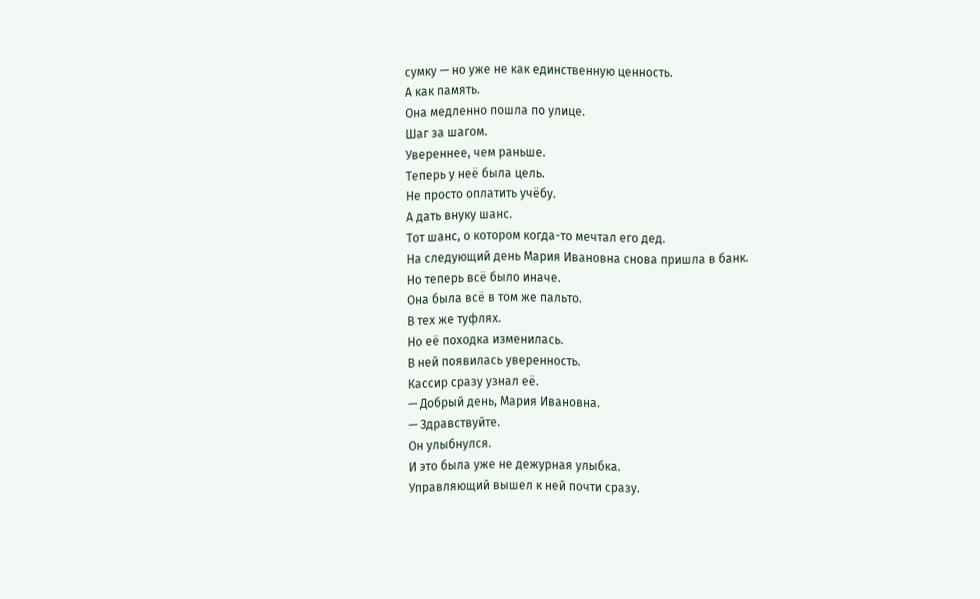сумку — но уже не как единственную ценность.
А как память.
Она медленно пошла по улице.
Шаг за шагом.
Увереннее, чем раньше.
Теперь у неё была цель.
Не просто оплатить учёбу.
А дать внуку шанс.
Тот шанс, о котором когда-то мечтал его дед.
На следующий день Мария Ивановна снова пришла в банк.
Но теперь всё было иначе.
Она была всё в том же пальто.
В тех же туфлях.
Но её походка изменилась.
В ней появилась уверенность.
Кассир сразу узнал её.
— Добрый день, Мария Ивановна.
— Здравствуйте.
Он улыбнулся.
И это была уже не дежурная улыбка.
Управляющий вышел к ней почти сразу.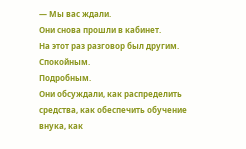— Мы вас ждали.
Они снова прошли в кабинет.
На этот раз разговор был другим.
Спокойным.
Подробным.
Они обсуждали, как распределить средства, как обеспечить обучение внука, как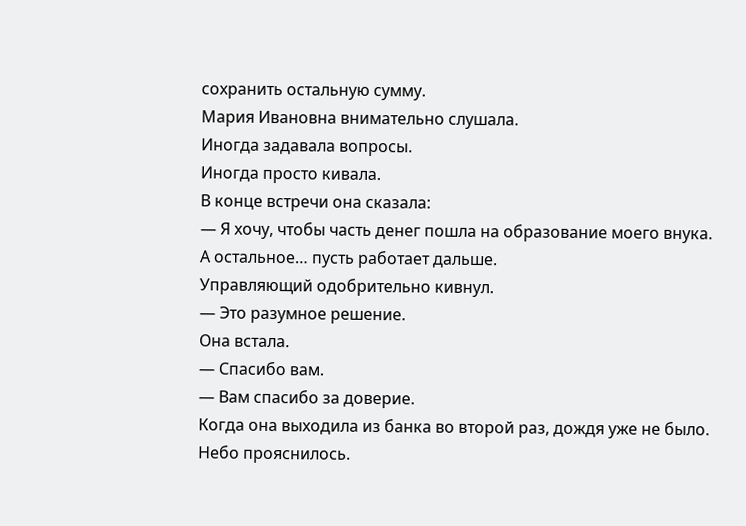сохранить остальную сумму.
Мария Ивановна внимательно слушала.
Иногда задавала вопросы.
Иногда просто кивала.
В конце встречи она сказала:
— Я хочу, чтобы часть денег пошла на образование моего внука. А остальное… пусть работает дальше.
Управляющий одобрительно кивнул.
— Это разумное решение.
Она встала.
— Спасибо вам.
— Вам спасибо за доверие.
Когда она выходила из банка во второй раз, дождя уже не было.
Небо прояснилось.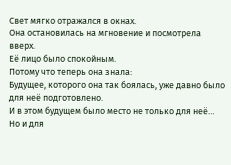Свет мягко отражался в окнах.
Она остановилась на мгновение и посмотрела вверх.
Её лицо было спокойным.
Потому что теперь она знала:
Будущее, которого она так боялась, уже давно было для неё подготовлено.
И в этом будущем было место не только для неё…
Но и для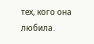тех, кого она любила.